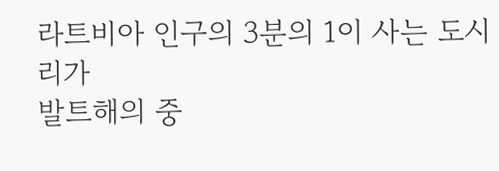라트비아 인구의 3분의 1이 사는 도시 리가
발트해의 중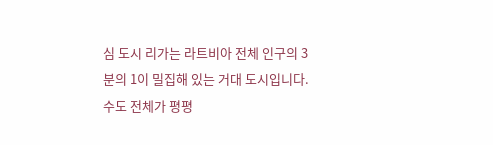심 도시 리가는 라트비아 전체 인구의 3분의 1이 밀집해 있는 거대 도시입니다. 수도 전체가 평평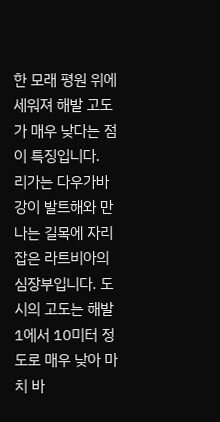한 모래 평원 위에 세워져 해발 고도가 매우 낮다는 점이 특징입니다.
리가는 다우가바 강이 발트해와 만나는 길목에 자리 잡은 라트비아의 심장부입니다. 도시의 고도는 해발 1에서 10미터 정도로 매우 낮아 마치 바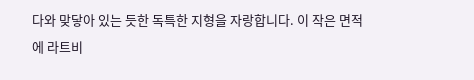다와 맞닿아 있는 듯한 독특한 지형을 자랑합니다. 이 작은 면적에 라트비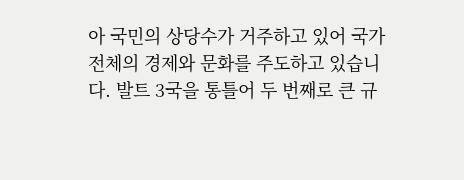아 국민의 상당수가 거주하고 있어 국가 전체의 경제와 문화를 주도하고 있습니다. 발트 3국을 통틀어 두 번째로 큰 규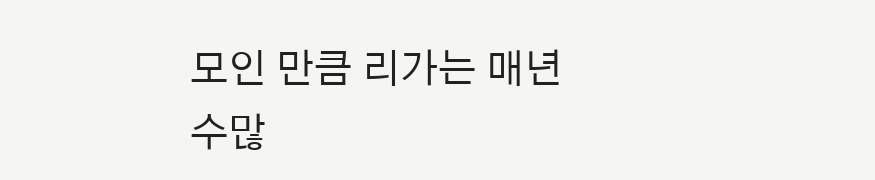모인 만큼 리가는 매년 수많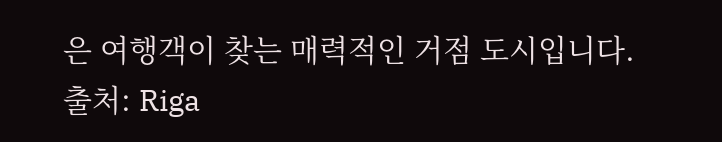은 여행객이 찾는 매력적인 거점 도시입니다.
출처: Riga